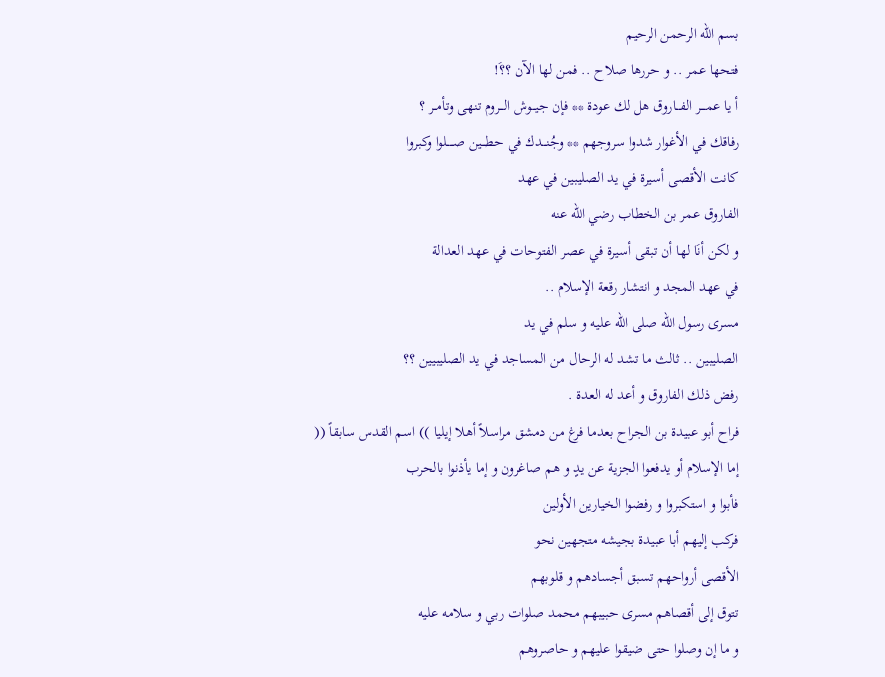بسم الله الرحمن الرحيم
فتحها عمر .. و حررها صلاح .. فمن لها الآن ؟؟َ!
أ يا عمــــر الفـــاروق هل لك عودة ** فإن جيـــوش الـــروم تنهى وتأمــر ؟
رفاقك في الأغوار شدوا سروجهم ** وجُنـــدك في حطـــين صـــــلوا وكبروا
كانت الأقصى أسيرة في يد الصليبين في عهد
الفاروق عمر بن الخطاب رضي الله عنه
و لكن أنَا لها أن تبقى أسيرة في عصر الفتوحات في عهد العدالة
في عهد المجد و انتشار رقعة الإسلام ..
مسرى رسول الله صلى الله عليه و سلم في يد
الصليبين .. ثالث ما تشد له الرحال من المساجد في يد الصليبيين ؟؟
رفض ذلك الفاروق و أعد له العدة .
فراح أبو عبيدة بن الجراح بعدما فرغ من دمشق مراسلاً أهلا إيليا )) اسم القدس سابقاً ((
إما الإسلام أو يدفعوا الجزية عن يدٍ و هم صاغرون و إما يأذنوا بالحرب
فأبوا و استكبروا و رفضوا الخيارين الأولين
فركب إليهم أبا عبيدة بجيشه متجهين نحو
الأقصى أرواحهم تسبق أجسادهم و قلوبهم
تتوق إلى أقصاهم مسرى حبيبهم محمد صلوات ربي و سلامه عليه
و ما إن وصلوا حتى ضيقوا عليهم و حاصروهم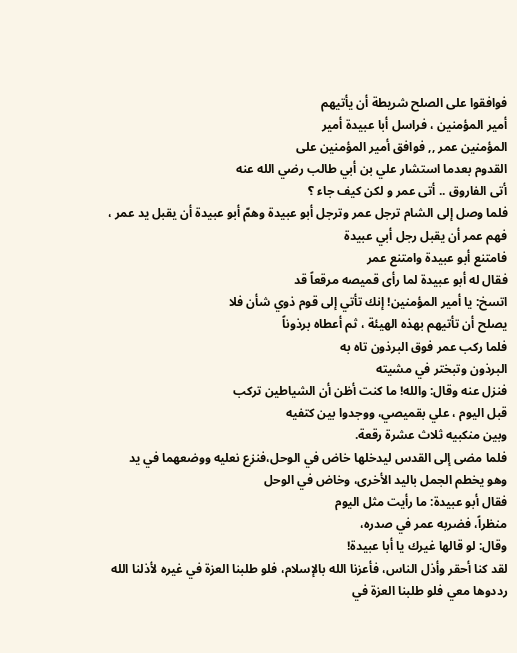فوافقوا على الصلح شريطة أن يأتيهم
أمير المؤمنين ، فراسل أبا عبيدة أمير
المؤمنين عمر ,, فوافق أمير المؤمنين على
القدوم بعدما استشار علي بن أبي طالب رضي الله عنه
أتى الفاروق .. أتى عمر و لكن كيف جاء ؟
فلما وصل إلى الشام ترجل عمر وترجل أبو عبيدة وهمّ أبو عبيدة أن يقبل يد عمر ،
فهم عمر أن يقبل رجل أبي عبيدة
فامتنع أبو عبيدة وامتنع عمر
فقال له أبو عبيدة لما رأى قميصه مرقعاً قد
اتسخ: يا أمير المؤمنين! إنك تأتي إلى قوم ذوي شأن فلا
يصلح أن تأتيهم بهذه الهيئة ، ثم أعطاه برذوناً
فلما ركب عمر فوق البرذون تاه به
البرذون وتبختر في مشيته
فنزل عنه وقال: والله! ما كنت أظن أن الشياطين تركب
قبل اليوم ، علي بقميصي، ووجدوا بين كتفيه
وبين منكبيه ثلاث عشرة رقعة.
فلما مضى إلى القدس ليدخلها خاض في الوحل،فنزع نعليه ووضعهما في يد
وهو يخطم الجمل باليد الأخرى، وخاض في الوحل
فقال أبو عبيدة: ما رأيت مثل اليوم
منظراً، فضربه عمر في صدره،
وقال: لو قالها غيرك يا أبا عبيدة!
لقد كنا أحقر وأذل الناس، فأعزنا الله بالإسلام، فلو طلبنا العزة في غيره لأذلنا الله
رددوها معي فلو طلبنا العزة في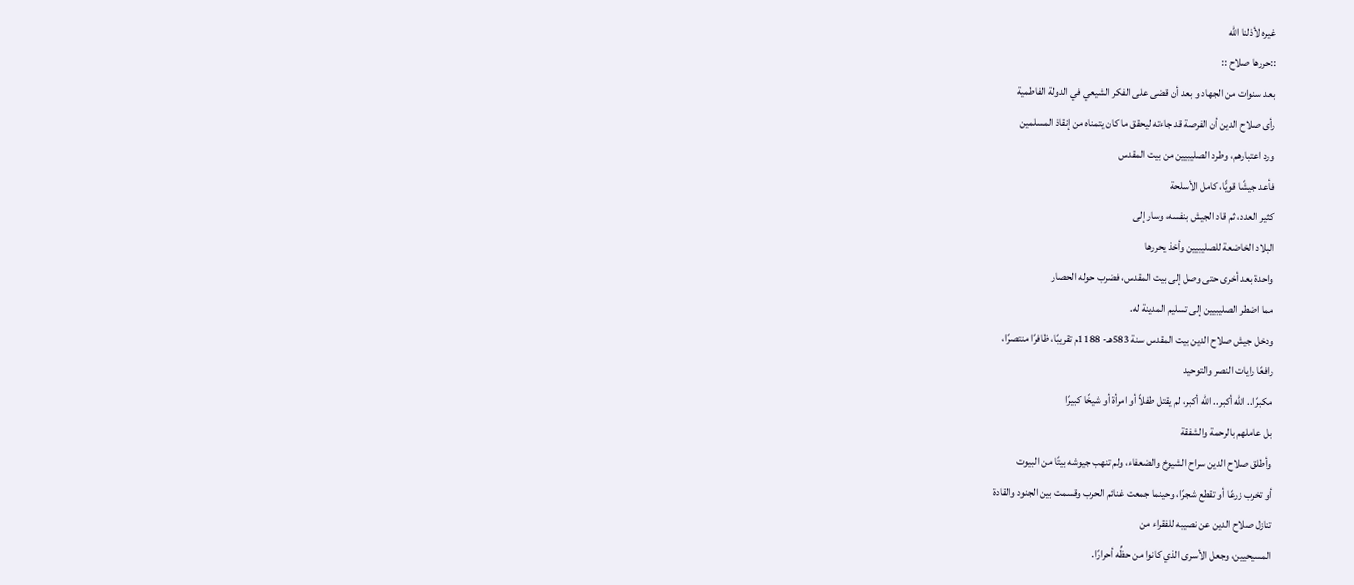غيره لأذلنا الله
::حررها صلاح ::
بعد سنوات من الجهاد و بعد أن قضى على الفكر الشيعي في الدولة الفاطمية
رأى صلاح الدين أن الفرصة قد جاءته ليحقق ما كان يتمناه من إنقاذ المسلمين
ورد اعتبارهم، وطرد الصليبيين من بيت المقدس
فأعد جيشًا قويًّا، كامل الأسلحة
كثير العدد، ثم قاد الجيش بنفسه، وسار إلى
البلاد الخاضعة للصليبيين وأخذ يحررها
واحدة بعد أخرى حتى وصل إلى بيت المقدس، فضرب حوله الحصار
مما اضطر الصليبيين إلى تسليم المدينة له.
ودخل جيش صلاح الدين بيت المقدس سنة 583هـ- 1188م تقريبًا، ظافرًا منتصرًا،
رافعًا رايات النصر والتوحيد
مكبرًا.. الله أكبر.. الله أكبر، لم يقتل طفلاً أو امرأة أو شيخًا كبيرًا
بل عاملهم بالرحمة والشفقة
وأطلق صلاح الدين سراح الشيوخ والضعفاء، ولم تنهب جيوشه بيتًا من البيوت
أو تخرب زرعًا أو تقطع شجرًا، وحينما جمعت غنائم الحرب وقسمت بين الجنود والقادة
تنازل صلاح الدين عن نصيبه للفقراء من
المسيحيين، وجعل الأسرى الذي كانوا من حظِّه أحرارًا.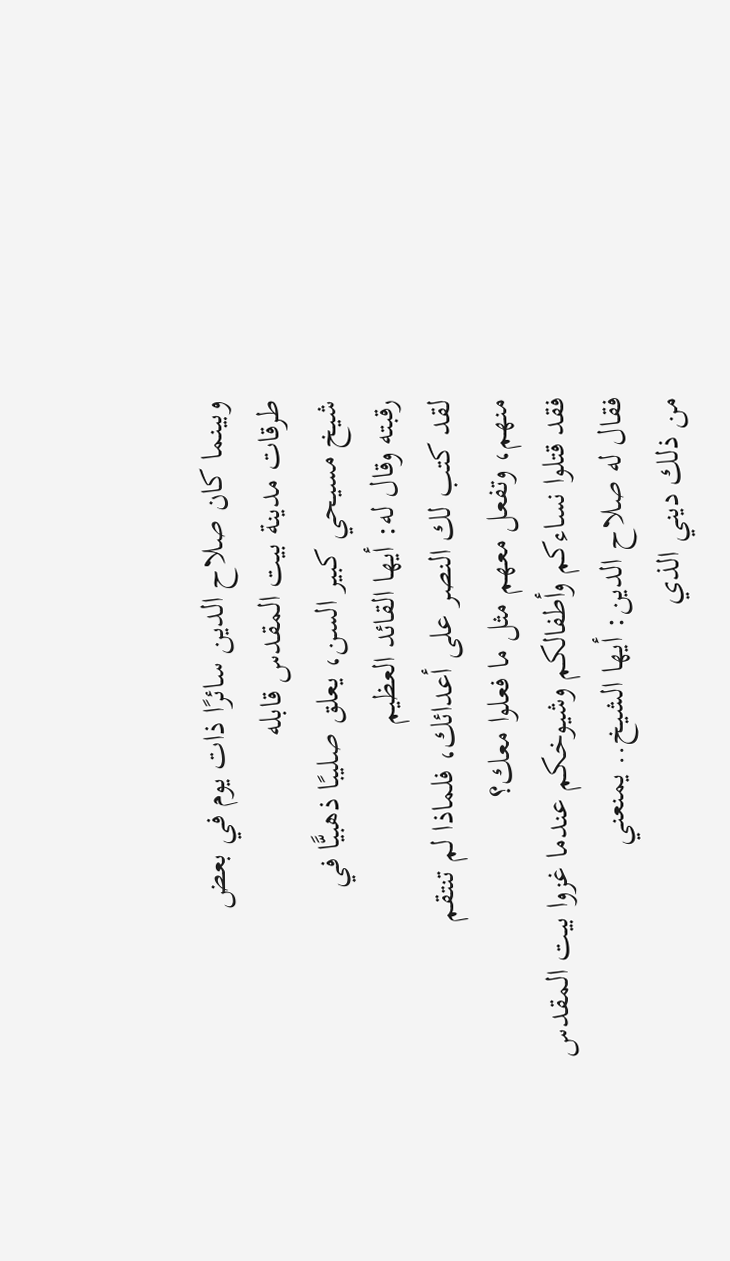وبينما كان صلاح الدين سائرًا ذات يوم في بعض
طرقات مدينة بيت المقدس قابله
شيخ مسيحي كبير السن، يعلق صليبًا ذهبيًّا في
رقبته وقال له: أيها القائد العظيم
لقد كتب لك النصر على أعدائك، فلماذا لم تنتقم
منهم، وتفعل معهم مثل ما فعلوا معك؟
فقد قتلوا نساءكم وأطفالكم وشيوخكم عندما غزوا بيت المقدس
فقال له صلاح الدين: أيها الشيخ.. يمنعني
من ذلك ديني الذي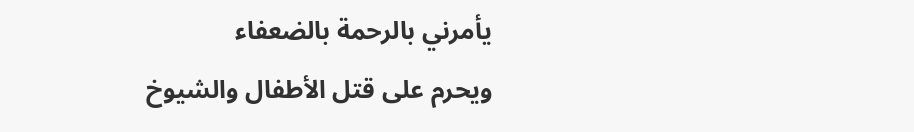يأمرني بالرحمة بالضعفاء
ويحرم على قتل الأطفال والشيوخ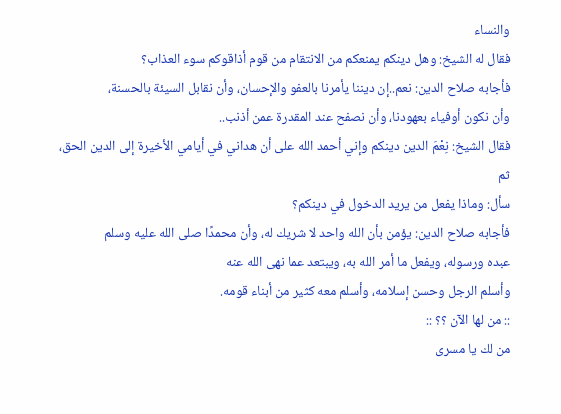والنساء
فقال له الشيخ: وهل دينكم يمنعكم من الانتقام من قوم أذاقوكم سوء العذاب؟
فأجابه صلاح الدين: نعم..إن ديننا يأمرنا بالعفو والإحسان، وأن نقابل السيئة بالحسنة،
وأن نكون أوفياء بعهودنا، وأن نصفح عند المقدرة عمن أذنب..
فقال الشيخ: نِعْمَ الدين دينكم وإني أحمد الله على أن هداني في أيامي الأخيرة إلى الدين الحق، ثم
سأل: وماذا يفعل من يريد الدخول في دينكم؟
فأجابه صلاح الدين: يؤمن بأن الله واحد لا شريك له، وأن محمدًا صلى الله عليه وسلم
عبده ورسوله، ويفعل ما أمر الله به، ويبتعد عما نهى الله عنه
وأسلم الرجل وحسن إسلامه، وأسلم معه كثير من أبناء قومه.
:: من لها الآن ؟؟ ::
من لك يا مسرى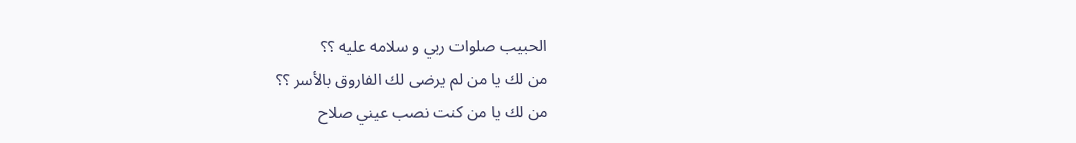الحبيب صلوات ربي و سلامه عليه ؟؟
من لك يا من لم يرضى لك الفاروق بالأسر ؟؟
من لك يا من كنت نصب عيني صلاح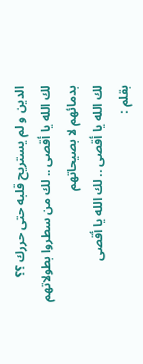الدين و لم يستريح قلبه حتى حررك ؟؟
لك الله يا أقصى .. لك من سطروا بطولاتهم بدمائهم لا بصيحاتهم
لك الله يا أقصى .. لك الله يا أقصى
بقلم :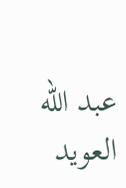عبد الله العويد